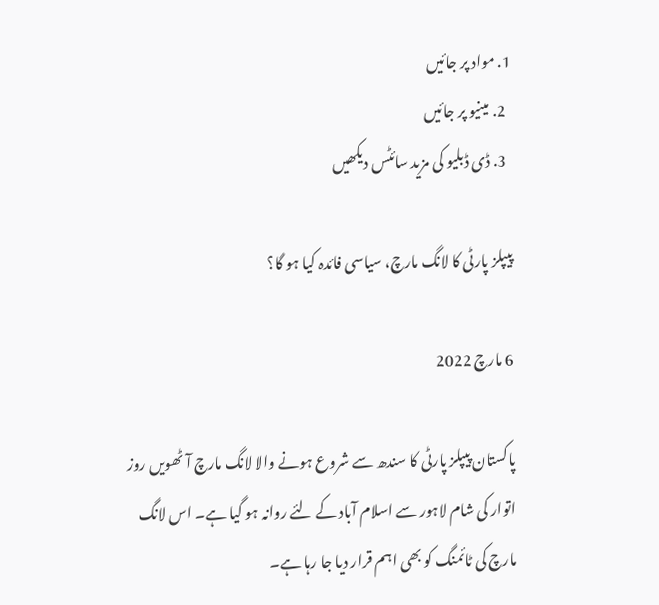1. مواد پر جائیں
  2. مینیو پر جائیں
  3. ڈی ڈبلیو کی مزید سائٹس دیکھیں

پیپلز پارٹی کا لانگ مارچ، سیاسی فائدہ کیا ہو گا؟

6 مارچ 2022

پاکستان پیپلز پارٹی کا سندھ سے شروع ہونے والا لانگ مارچ آٹھویں روز اتوار کی شام لاہور سے اسلام آباد کے لئے روانہ ہو گیا ہے۔ اس لانگ مارچ کی ٹائمنگ کو بھی اہم قرار دیا جا رہا ہے۔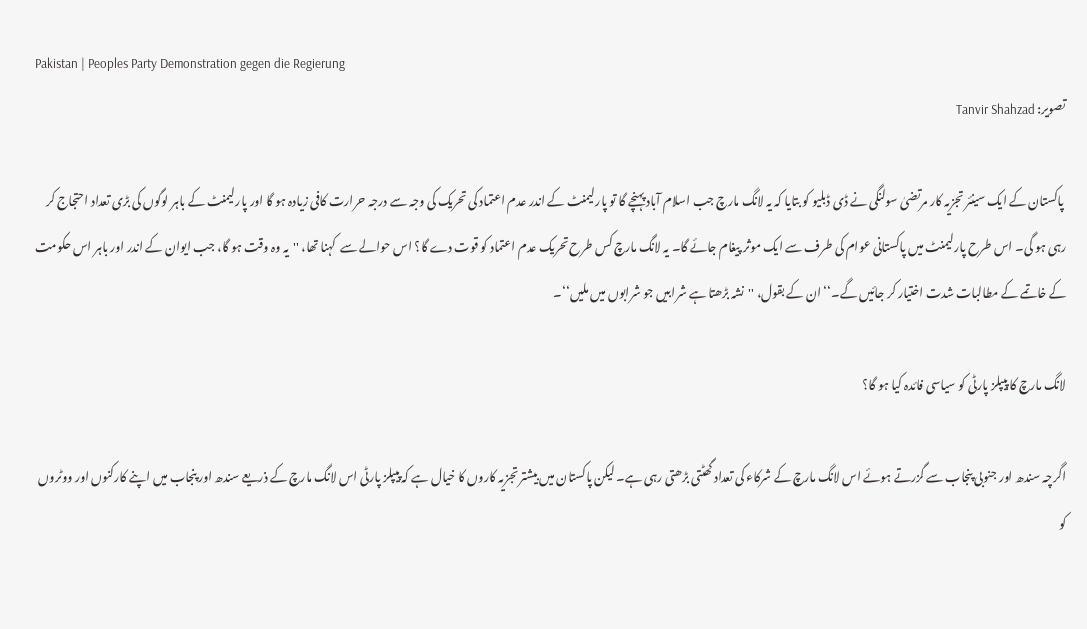Pakistan | Peoples Party Demonstration gegen die Regierung
تصویر: Tanvir Shahzad

 پاکستان کے ایک سینئر تجزیہ کار مرتضیٰ سولنگی نے ڈی ڈبلیو کو بتایا کہ یہ لانگ مارچ جب اسلام آباد پہنچے گا تو پارلیمنٹ کے اندر عدم اعتماد کی تحریک کی وجہ سے درجہ حرارت کافی زیادہ ہو گا اور پارلیمنٹ کے باہر لوگوں کی بڑی تعداد احتجاج کر رہی ہو گی۔ اس طرح پارلیمنٹ میں پاکستانی عوام کی طرف سے ایک موثر پیغام جائے گا۔ یہ لانگ مارچ کس طرح تحریک عدم اعتماد کو قوت دے گا؟ اس حوالے سے  کہنا تھا، ''یہ وہ وقت ہو گا، جب ایوان کے اندر اور باہر اس حکومت کے خاتمے کے مطالبات شدت اختیار کر جائیں گے۔‘‘ ان کے بقول، ''نشہ بڑھتا ہے شرابیں جو شرابوں میں ملیں‘‘۔

لانگ مارچ کا پیپلز پارٹی کو سیاسی فائدہ کیا ہو گا؟

اگرچہ سندھ اور جنوبی پنجاب سے گزرتے ہوئے اس لانگ مارچ کے شرکاء کی تعداد گھٹتی بڑھتی رہی ہے۔ لیکن پاکستان میں بیشتر تجزیہ کاروں کا خیال ہے کہ پیپلز پارٹی اس لانگ مارچ کے ذریعے سندھ اور پنجاب میں اپنے کارکنوں اور ووٹروں کو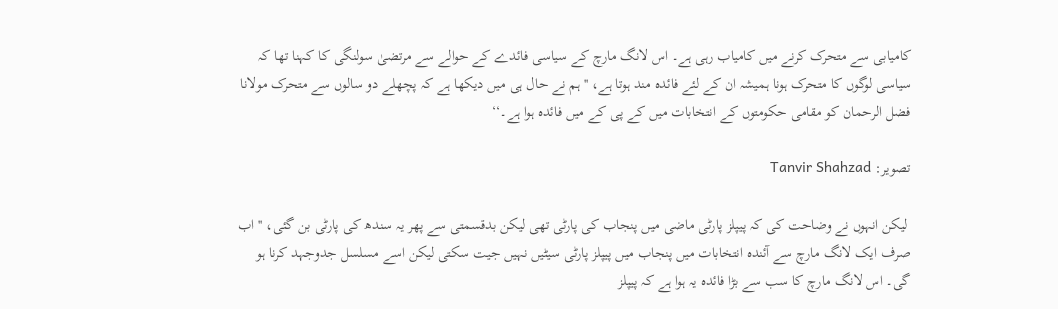کامیابی سے متحرک کرنے میں کامیاب رہی ہے۔ اس لانگ مارچ کے سیاسی فائدے کے حوالے سے مرتضیٰ سولنگی کا کہنا تھا کہ سیاسی لوگوں کا متحرک ہونا ہمیشہ ان کے لئے فائدہ مند ہوتا ہے، '' ہم نے حال ہی میں دیکھا ہے کہ پچھلے دو سالوں سے متحرک مولانا فضل الرحمان کو مقامی حکومتوں کے انتخابات میں کے پی کے میں فائدہ ہوا ہے۔‘‘

تصویر: Tanvir Shahzad

 لیکن انہوں نے وضاحت کی کہ پیپلز پارٹی ماضی میں پنجاب کی پارٹی تھی لیکن بدقسمتی سے پھر یہ سندھ کی پارٹی بن گئی، '' اب صرف ایک لانگ مارچ سے آئندہ انتخابات میں پنجاب میں پیپلز پارٹی سیٹیں نہیں جیت سکتی لیکن اسے مسلسل جدوجہد کرنا ہو گی۔ اس لانگ مارچ کا سب سے بڑا فائدہ یہ ہوا ہے کہ پیپلز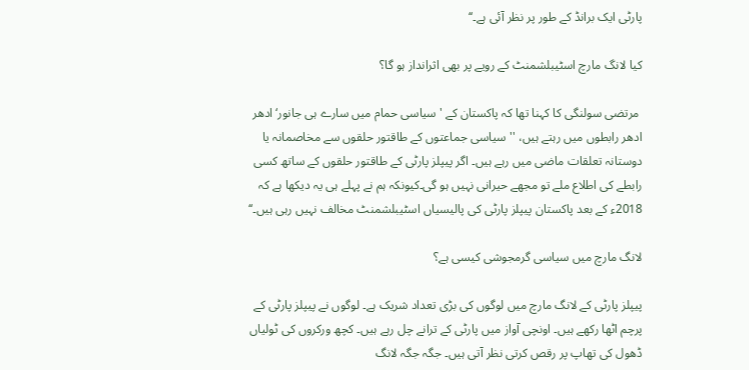پارٹی ایک برانڈ کے طور پر نظر آئی ہے۔‘‘

کیا لانگ مارچ اسٹیبلشمنٹ کے رویے پر بھی اثرانداز ہو گا؟

 مرتضی سولنگی کا کہنا تھا کہ پاکستان کے 'سیاسی حمام میں سارے ہی جانور‘ ادھر ادھر رابطوں میں رہتے ہیں، ''سیاسی جماعتوں کے طاقتور حلقوں سے مخاصمانہ یا دوستانہ تعلقات ماضی میں رہے ہیں۔ اگر پیپلز پارٹی کے طاقتور حلقوں کے ساتھ کسی رابطے کی اطلاع ملے تو مجھے حیرانی نہیں ہو گی۔کیونکہ ہم نے پہلے ہی یہ دیکھا ہے کہ 2018ء کے بعد پاکستان پیپلز پارٹی کی پالیسیاں اسٹیبلشمنٹ مخالف نہیں رہی ہیں۔‘‘

لانگ مارچ میں سیاسی گرمجوشی کیسی ہے؟

پیپلز پارٹی کے لانگ مارچ میں لوگوں کی بڑی تعداد شریک ہے۔ لوگوں نے پیپلز پارٹی کے پرچم اٹھا رکھے ہیں۔ اونچی آواز میں پارٹی کے ترانے چل رہے ہیں۔ کچھ ورکروں کی ٹولیاں ڈھول کی تھاپ پر رقص کرتی نظر آتی ہیں۔ جگہ جگہ لانگ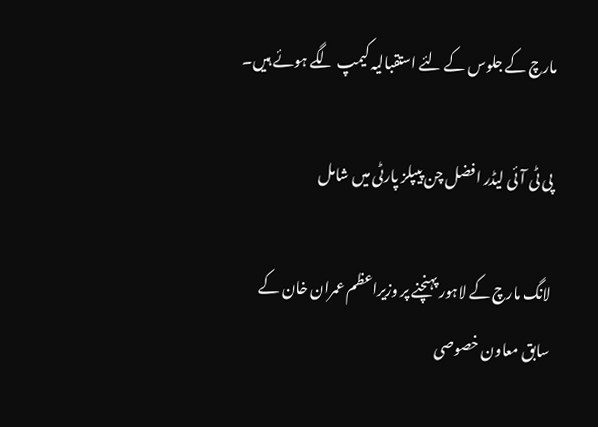مارچ کے جلوس کے لئے استقبالیہ کیمپ لگے ہوئے ہیں۔

پی ٹی آئی لیڈر افضل چن پیپلز پارٹی میں شامل

لانگ مارچ کے لاہور پہنچنے پر وزیراعظم عمران خان کے سابق معاون خصوصی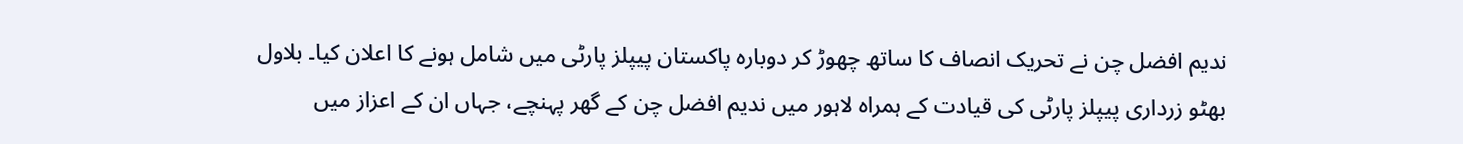ندیم افضل چن نے تحریک انصاف کا ساتھ چھوڑ کر دوبارہ پاکستان پیپلز پارٹی میں شامل ہونے کا اعلان کیا۔ بلاول بھٹو زرداری پیپلز پارٹی کی قیادت کے ہمراہ لاہور میں ندیم افضل چن کے گھر پہنچے، جہاں ان کے اعزاز میں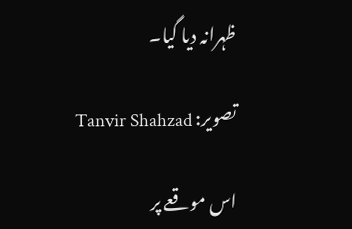ظہرانہ دیا گیا۔

تصویر: Tanvir Shahzad

اس موقعے پر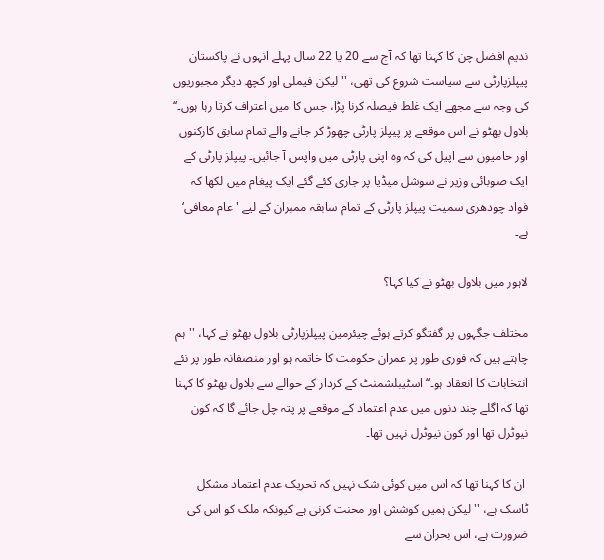ندیم افضل چن کا کہنا تھا کہ آج سے 20 یا 22 سال پہلے انہوں نے پاکستان پیپلزپارٹی سے سیاست شروع کی تھی، '' لیکن فیملی اور کچھ دیگر مجبوریوں کی وجہ سے مجھے ایک غلط فیصلہ کرنا پڑا، جس کا میں اعتراف کرتا رہا ہوں۔‘‘ بلاول بھٹو نے اس موقعے پر پیپلز پارٹی چھوڑ کر جانے والے تمام سابق کارکنوں اور حامیوں سے اپیل کی کہ وہ اپنی پارٹی میں واپس آ جائیں۔ پیپلز پارٹی کے ایک صوبائی وزیر نے سوشل میڈیا پر جاری کئے گئے ایک پیغام میں لکھا کہ فواد چودھری سمیت پیپلز پارٹی کے تمام سابقہ ممبران کے لیے 'عام معافی‘ ہے۔

لاہور میں بلاول بھٹو نے کیا کہا؟

مختلف جگہوں پر گفتگو کرتے ہوئے چیئرمین پیپلزپارٹی بلاول بھٹو نے کہا، ''ہم چاہتے ہیں کہ فوری طور پر عمران حکومت کا خاتمہ ہو اور منصفانہ طور پر نئے انتخابات کا انعقاد ہو۔‘‘ اسٹیبلشمنٹ کے کردار کے حوالے سے بلاول بھٹو کا کہنا تھا کہ اگلے چند دنوں میں عدم اعتماد کے موقعے پر پتہ چل جائے گا کہ کون نیوٹرل تھا اور کون نیوٹرل نہیں تھا۔

 ان کا کہنا تھا کہ اس میں کوئی شک نہیں کہ تحریک عدم اعتماد مشکل ٹاسک ہے، '' لیکن ہمیں کوشش اور محنت کرنی ہے کیونکہ ملک کو اس کی ضرورت ہے، اس بحران سے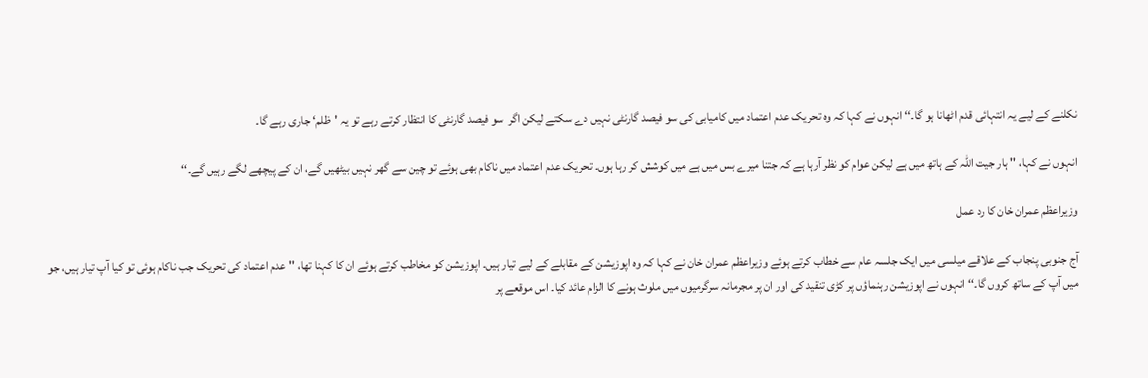نکلنے کے لیے یہ انتہائی قدم اٹھانا ہو گا۔‘‘ انہوں نے کہا کہ وہ تحریک عدم اعتماد میں کامیابی کی سو فیصد گارنٹی نہیں دے سکتے لیکن اگر  سو فیصد گارنٹی کا انتظار کرتے رہے تو یہ 'ظلم‘ جاری رہے گا۔

انہوں نے کہا، '' ہار جیت اللہ کے ہاتھ میں ہے لیکن عوام کو نظر آرہا ہے کہ جتنا میرے بس میں ہے میں کوشش کر رہا ہوں۔ تحریک عدم اعتماد میں ناکام بھی ہوئے تو چین سے گھر نہیں بیٹھیں گے، ان کے پیچھے لگے رہیں گے۔‘‘

وزیراعظم عمران خان کا رد عمل

آج جنوبی پنجاب کے علاقے میلسی میں ایک جلسہ عام سے خطاب کرتے ہوئے وزیراعظم عمران خان نے کہا کہ وہ اپوزیشن کے مقابلے کے لیے تیار ہیں۔ اپوزیشن کو مخاطب کرتے ہوئے ان کا کہنا تھا، '' عدم اعتماد کی تحریک جب ناکام ہوئی تو کیا آپ تیار ہیں، جو میں آپ کے ساتھ کروں گا۔‘‘ انہوں نے اپوزیشن رہنماؤں پر کڑی تنقید کی اور ان پر مجرمانہ سرگرمیوں میں ملوث ہونے کا الزام عائد کیا۔ اس موقعے پر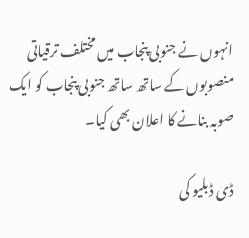انہوں نے جنوبی پنجاب میں مختلف ترقیاتی منصوبوں کے ساتھ ساتھ جنوبی پنجاب کو ایک صوبہ بنانے کا اعلان بھی کیا۔

ڈی ڈبلیو کی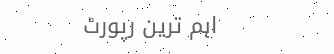اہم ترین رپورٹ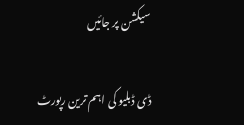سیکشن پر جائیں

ڈی ڈبلیو کی اہم ترین رپورٹ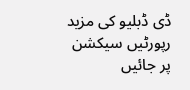ڈی ڈبلیو کی مزید رپورٹیں سیکشن پر جائیں